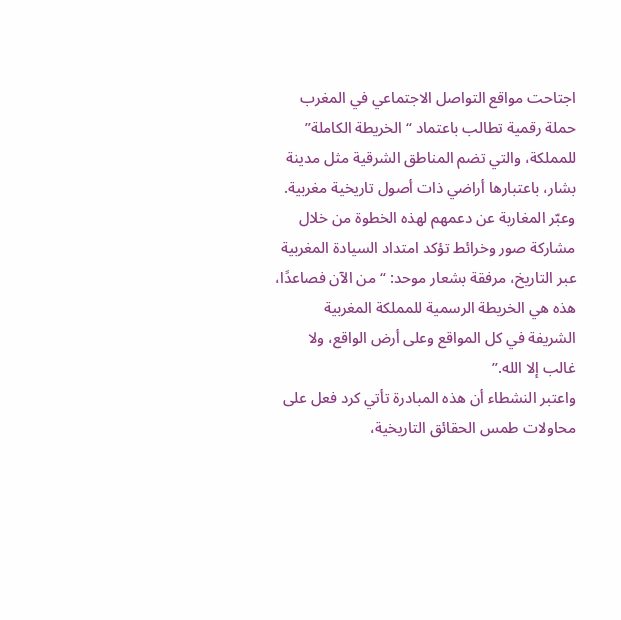اجتاحت مواقع التواصل الاجتماعي في المغرب حملة رقمية تطالب باعتماد “الخريطة الكاملة” للمملكة، والتي تضم المناطق الشرقية مثل مدينة بشار، باعتبارها أراضي ذات أصول تاريخية مغربية. وعبّر المغاربة عن دعمهم لهذه الخطوة من خلال مشاركة صور وخرائط تؤكد امتداد السيادة المغربية عبر التاريخ، مرفقة بشعار موحد: “من الآن فصاعدًا، هذه هي الخريطة الرسمية للمملكة المغربية الشريفة في كل المواقع وعلى أرض الواقع، ولا غالب إلا الله.”
واعتبر النشطاء أن هذه المبادرة تأتي كرد فعل على محاولات طمس الحقائق التاريخية،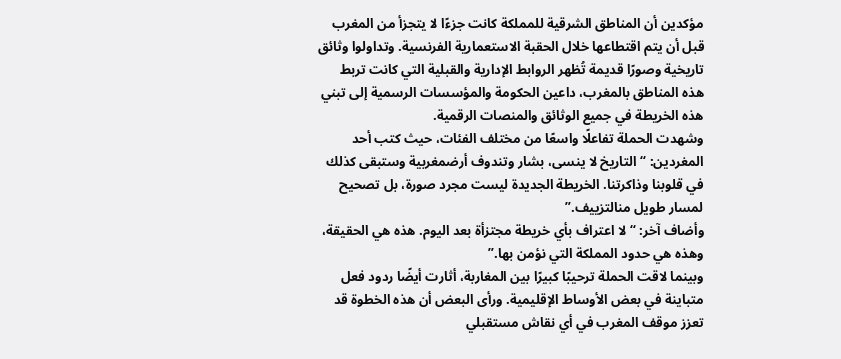مؤكدين أن المناطق الشرقية للمملكة كانت جزءًا لا يتجزأ من المغرب قبل أن يتم اقتطاعها خلال الحقبة الاستعمارية الفرنسية. وتداولوا وثائق تاريخية وصورًا قديمة تُظهر الروابط الإدارية والقبلية التي كانت تربط هذه المناطق بالمغرب، داعين الحكومة والمؤسسات الرسمية إلى تبني هذه الخريطة في جميع الوثائق والمنصات الرقمية.
وشهدت الحملة تفاعلًا واسعًا من مختلف الفئات، حيث كتب أحد المغردين: “التاريخ لا ينسى، بشار وتندوف أرضمغربية وستبقى كذلك في قلوبنا وذاكرتنا. الخريطة الجديدة ليست مجرد صورة، بل تصحيح لمسار طويل منالتزييف.”
وأضاف آخر: “لا اعتراف بأي خريطة مجتزأة بعد اليوم. هذه هي الحقيقة، وهذه هي حدود المملكة التي نؤمن بها.”
وبينما لاقت الحملة ترحيبًا كبيرًا بين المغاربة، أثارت أيضًا ردود فعل متباينة في بعض الأوساط الإقليمية. ورأى البعض أن هذه الخطوة قد تعزز موقف المغرب في أي نقاش مستقبلي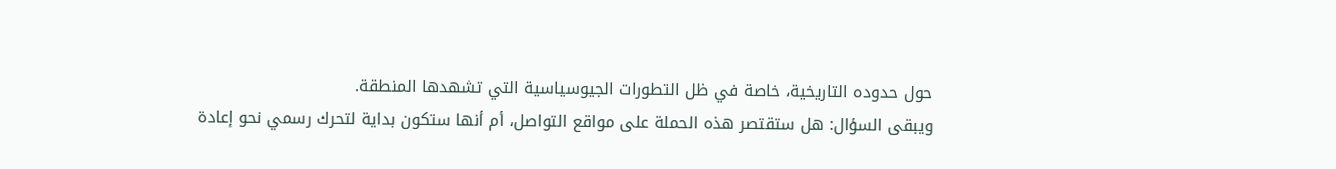حول حدوده التاريخية، خاصة في ظل التطورات الجيوسياسية التي تشهدها المنطقة.
ويبقى السؤال: هل ستقتصر هذه الحملة على مواقع التواصل، أم أنها ستكون بداية لتحرك رسمي نحو إعادة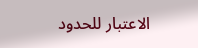الاعتبار للحدود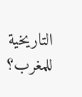التاريخية للمغرب؟